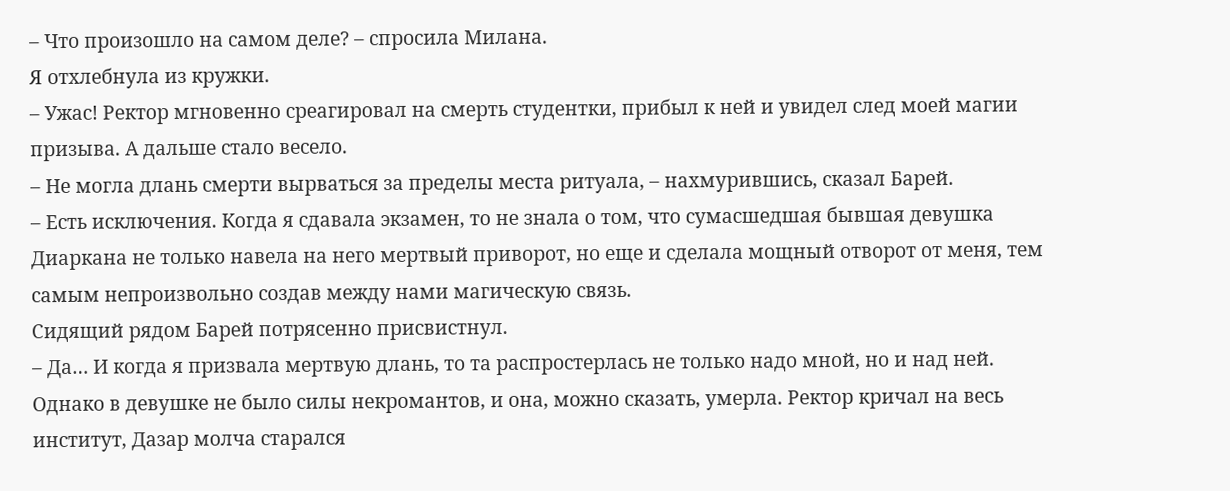– Что произошло на самом деле? – спросила Милана.
Я отхлебнула из кружки.
– Ужас! Ректор мгновенно среагировал на смерть студентки, прибыл к ней и увидел след моей магии призыва. А дальше стало весело.
– Не могла длань смерти вырваться за пределы места ритуала, – нахмурившись, сказал Барей.
– Есть исключения. Когда я сдавала экзамен, то не знала о том, что сумасшедшая бывшая девушка Диаркана не только навела на него мертвый приворот, но еще и сделала мощный отворот от меня, тем самым непроизвольно создав между нами магическую связь.
Сидящий рядом Барей потрясенно присвистнул.
– Да… И когда я призвала мертвую длань, то та распростерлась не только надо мной, но и над ней. Однако в девушке не было силы некромантов, и она, можно сказать, умерла. Ректор кричал на весь институт, Дазар молча старался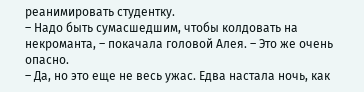реанимировать студентку.
– Надо быть сумасшедшим, чтобы колдовать на некроманта, – покачала головой Алея. – Это же очень опасно.
– Да, но это еще не весь ужас. Едва настала ночь, как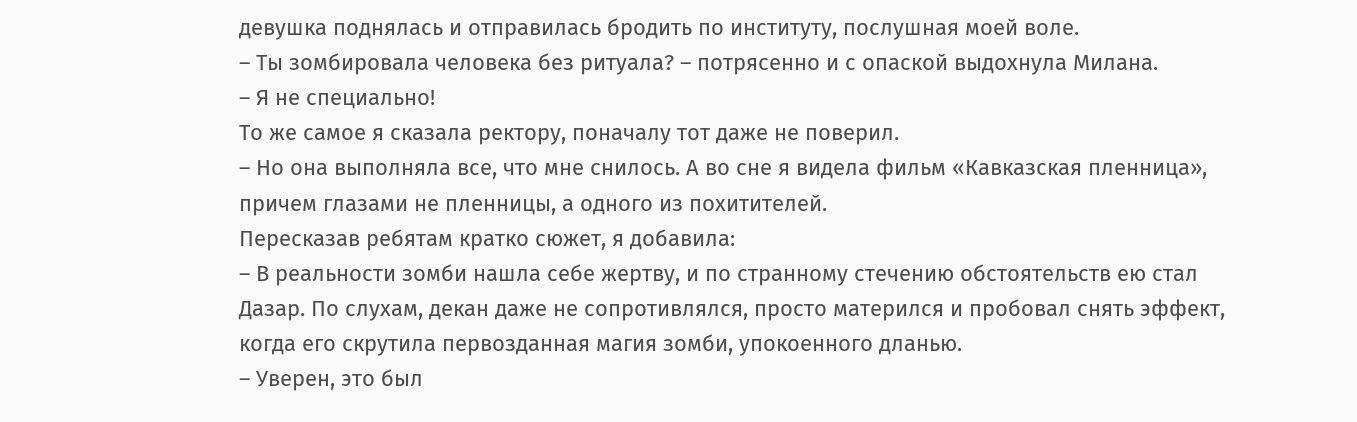девушка поднялась и отправилась бродить по институту, послушная моей воле.
– Ты зомбировала человека без ритуала? – потрясенно и с опаской выдохнула Милана.
– Я не специально!
То же самое я сказала ректору, поначалу тот даже не поверил.
– Но она выполняла все, что мне снилось. А во сне я видела фильм «Кавказская пленница», причем глазами не пленницы, а одного из похитителей.
Пересказав ребятам кратко сюжет, я добавила:
– В реальности зомби нашла себе жертву, и по странному стечению обстоятельств ею стал Дазар. По слухам, декан даже не сопротивлялся, просто матерился и пробовал снять эффект, когда его скрутила первозданная магия зомби, упокоенного дланью.
– Уверен, это был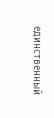единственный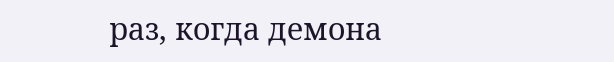раз, когда демона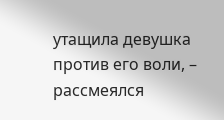утащила девушка против его воли, – рассмеялся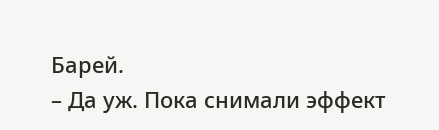Барей.
– Да уж. Пока снимали эффект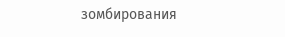зомбирования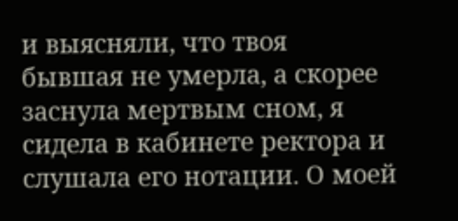и выясняли, что твоя бывшая не умерла, а скорее заснула мертвым сном, я сидела в кабинете ректора и слушала его нотации. О моей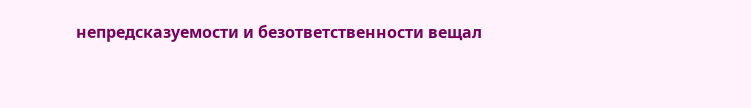непредсказуемости и безответственности вещал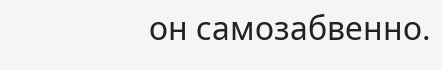он самозабвенно.